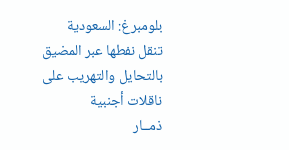بلومبرغ: السعودية تنقل نفطها عبر المضيق بالتحايل والتهريب على ناقلات أجنبية
ذمــار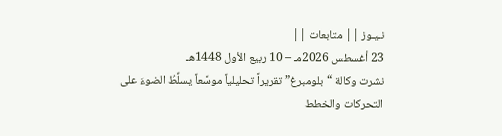نـيـوز || متابعات ||
23 أغسطس 2026مـ – 10 ربيع الأول 1448هـ
نشرت وكالة “بلومبرغ” تقريراً تحليلياً موسَّعاً يسلِّطُ الضوءَ على التحركات والخطط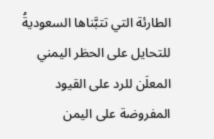الطارئة التي تتبَّناها السعوديةُ للتحايل على الحظر اليمني المعلَن للرد على القيود المفروضة على اليمن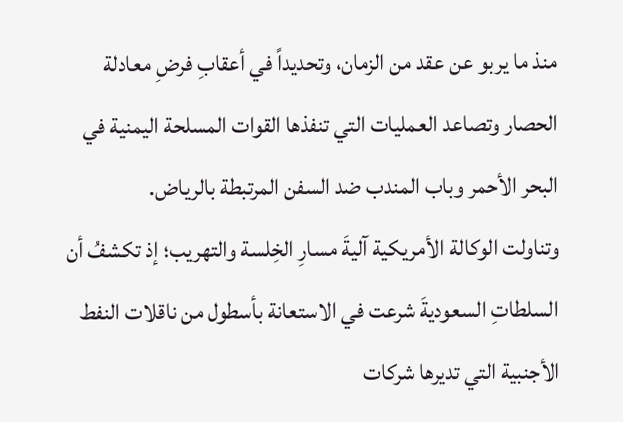منذ ما يربو عن عقد من الزمان، وتحديداً في أعقابِ فرضِ معادلة الحصار وتصاعد العمليات التي تنفذها القوات المسلحة اليمنية في البحر الأحمر وباب المندب ضد السفن المرتبطة بالرياض.
وتناولت الوكالة الأمريكية آليةَ مسارِ الخِلسة والتهريب؛ إذ تكشفُ أن السلطاتِ السعوديةَ شرعت في الاستعانة بأسطول من ناقلات النفط الأجنبية التي تديرها شركات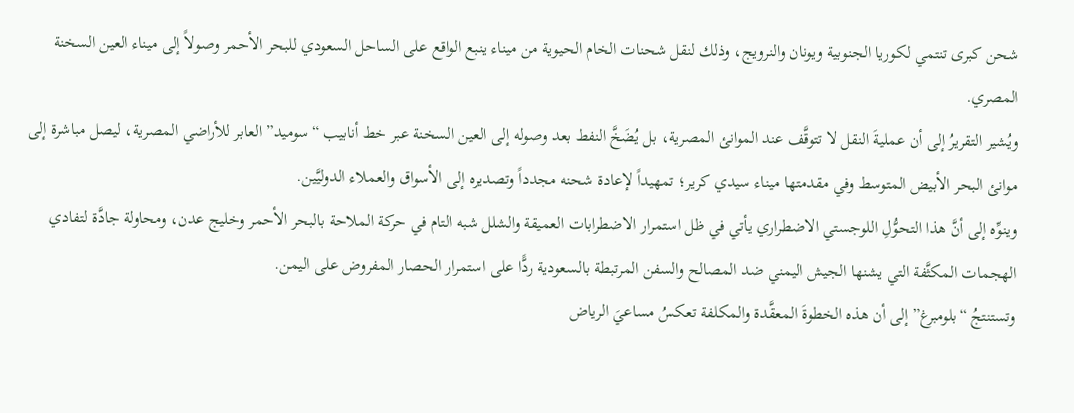شحن كبرى تنتمي لكوريا الجنوبية ويونان والنرويج، وذلك لنقل شحنات الخام الحيوية من ميناء ينبع الواقع على الساحل السعودي للبحر الأحمر وصولاً إلى ميناء العين السخنة المصري.
ويُشير التقريرُ إلى أن عمليةَ النقل لا تتوقَّف عند الموانئ المصرية، بل يُضَخَّ النفط بعد وصوله إلى العين السخنة عبر خط أنابيب “سوميد” العابر للأراضي المصرية، ليصل مباشرة إلى موانئ البحر الأبيض المتوسط وفي مقدمتها ميناء سيدي كرير؛ تمهيداً لإعادة شحنه مجدداً وتصديره إلى الأسواق والعملاء الدوليَّين.
وينوِّه إلى أنَّ هذا التحوُّلِ اللوجستي الاضطراري يأتي في ظل استمرار الاضطرابات العميقة والشلل شبه التام في حركة الملاحة بالبحر الأحمر وخليج عدن، ومحاولة جادَّة لتفادي الهجمات المكثَّفة التي يشنها الجيش اليمني ضد المصالح والسفن المرتبطة بالسعودية ردًّا على استمرار الحصار المفروض على اليمن.
وتستنتجُ “بلومبرغ” إلى أن هذه الخطوةَ المعقَّدة والمكلفة تعكسُ مساعيَ الرياض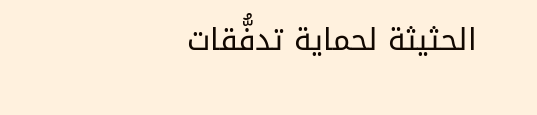الحثيثة لحماية تدفُّقات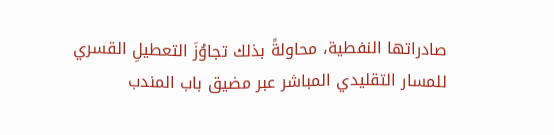صادراتها النفطية، محاولةً بذلك تجاوُزَ التعطيلِ القسري للمسار التقليدي المباشر عبر مضيق باب المندب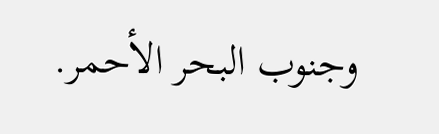وجنوب البحر الأحمر.